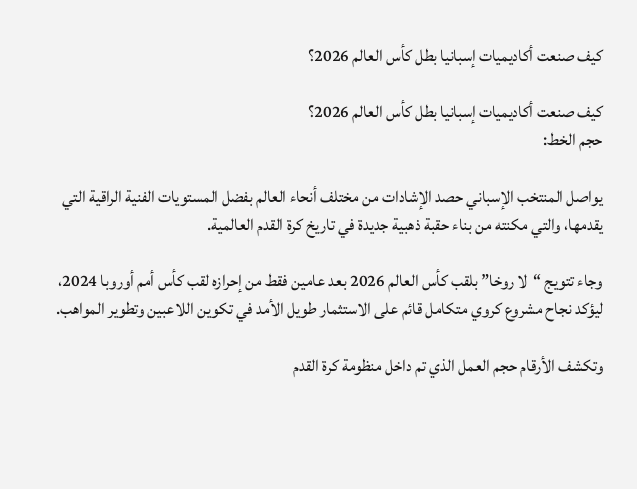كيف صنعت أكاديميات إسبانيا بطل كأس العالم 2026؟

كيف صنعت أكاديميات إسبانيا بطل كأس العالم 2026؟
حجم الخط:

يواصل المنتخب الإسباني حصد الإشادات من مختلف أنحاء العالم بفضل المستويات الفنية الراقية التي يقدمها، والتي مكنته من بناء حقبة ذهبية جديدة في تاريخ كرة القدم العالمية.

وجاء تتويج “لا روخا” بلقب كأس العالم 2026 بعد عامين فقط من إحرازه لقب كأس أمم أوروبا 2024، ليؤكد نجاح مشروع كروي متكامل قائم على الاستثمار طويل الأمد في تكوين اللاعبين وتطوير المواهب.

وتكشف الأرقام حجم العمل الذي تم داخل منظومة كرة القدم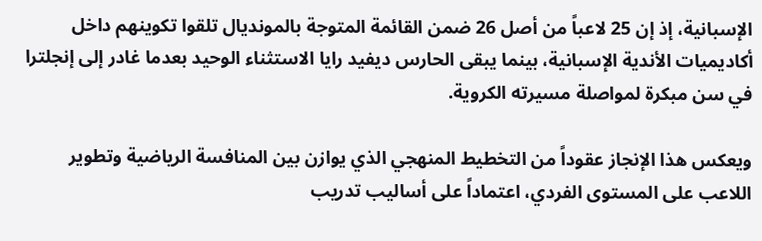الإسبانية، إذ إن 25 لاعباً من أصل 26 ضمن القائمة المتوجة بالمونديال تلقوا تكوينهم داخل أكاديميات الأندية الإسبانية، بينما يبقى الحارس ديفيد رايا الاستثناء الوحيد بعدما غادر إلى إنجلترا في سن مبكرة لمواصلة مسيرته الكروية.

ويعكس هذا الإنجاز عقوداً من التخطيط المنهجي الذي يوازن بين المنافسة الرياضية وتطوير اللاعب على المستوى الفردي، اعتماداً على أساليب تدريب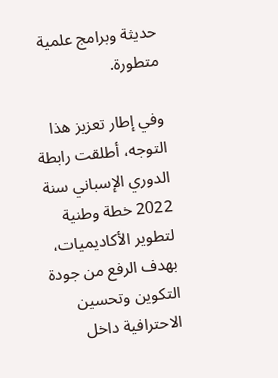حديثة وبرامج علمية متطورة.

وفي إطار تعزيز هذا التوجه، أطلقت رابطة الدوري الإسباني سنة 2022 خطة وطنية لتطوير الأكاديميات، بهدف الرفع من جودة التكوين وتحسين الاحترافية داخل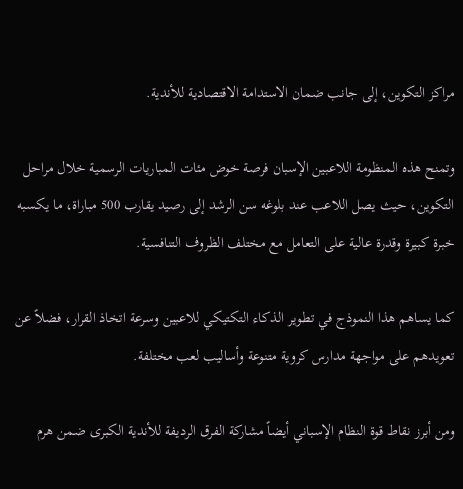مراكز التكوين، إلى جانب ضمان الاستدامة الاقتصادية للأندية.

وتمنح هذه المنظومة اللاعبين الإسبان فرصة خوض مئات المباريات الرسمية خلال مراحل التكوين، حيث يصل اللاعب عند بلوغه سن الرشد إلى رصيد يقارب 500 مباراة، ما يكسبه خبرة كبيرة وقدرة عالية على التعامل مع مختلف الظروف التنافسية.

كما يساهم هذا النموذج في تطوير الذكاء التكتيكي للاعبين وسرعة اتخاذ القرار، فضلاً عن تعويدهم على مواجهة مدارس كروية متنوعة وأساليب لعب مختلفة.

ومن أبرز نقاط قوة النظام الإسباني أيضاً مشاركة الفرق الرديفة للأندية الكبرى ضمن هرم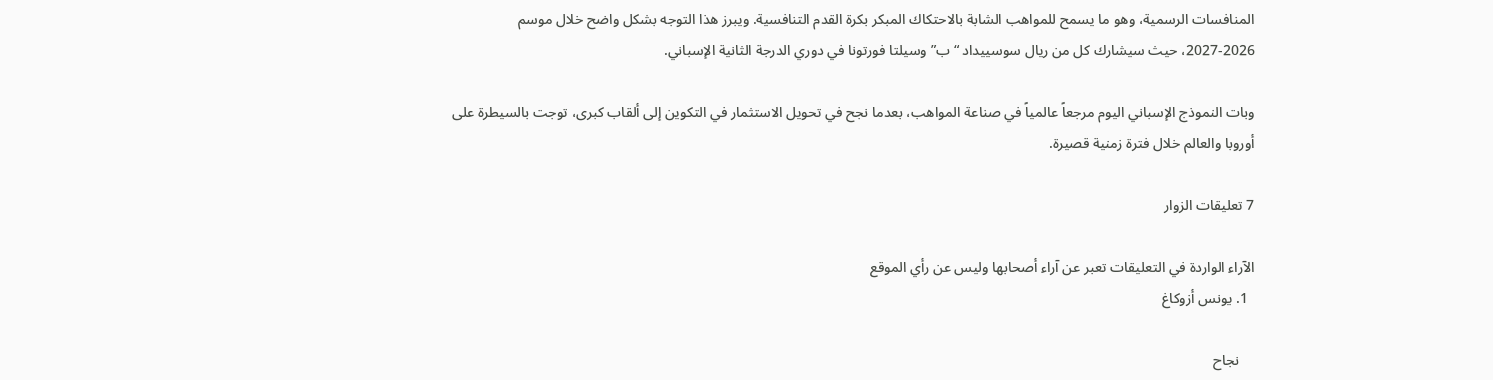المنافسات الرسمية، وهو ما يسمح للمواهب الشابة بالاحتكاك المبكر بكرة القدم التنافسية. ويبرز هذا التوجه بشكل واضح خلال موسم 2026-2027، حيث سيشارك كل من ريال سوسييداد “ب” وسيلتا فورتونا في دوري الدرجة الثانية الإسباني.

وبات النموذج الإسباني اليوم مرجعاً عالمياً في صناعة المواهب، بعدما نجح في تحويل الاستثمار في التكوين إلى ألقاب كبرى، توجت بالسيطرة على أوروبا والعالم خلال فترة زمنية قصيرة.

7 تعليقات الزوار

الآراء الواردة في التعليقات تعبر عن آراء أصحابها وليس عن رأي الموقع
  1. يونس أزوكاغ

    نجاح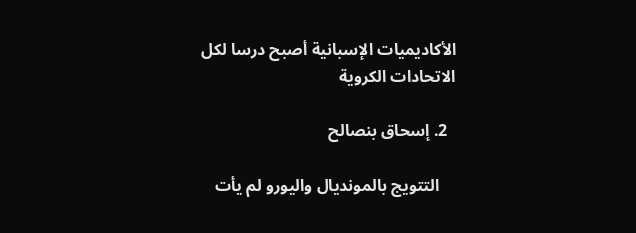الأكاديميات الإسبانية أصبح درسا لكل الاتحادات الكروية

  2. إسحاق بنصالح

    التتويج بالمونديال واليورو لم يأت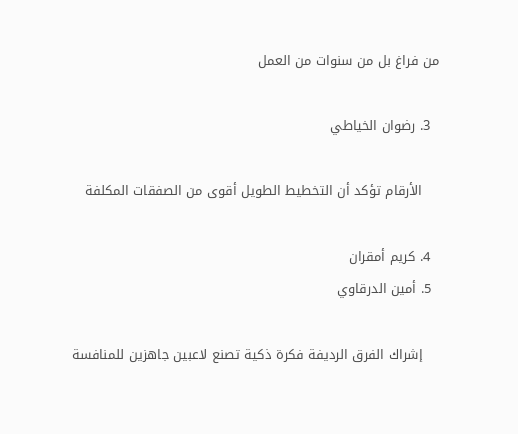من فراغ بل من سنوات من العمل

  3. رضوان الخياطي

    الأرقام تؤكد أن التخطيط الطويل أقوى من الصفقات المكلفة

  4. كريم أمقران
  5. أمين الدرقاوي

    إشراك الفرق الرديفة فكرة ذكية تصنع لاعبين جاهزين للمنافسة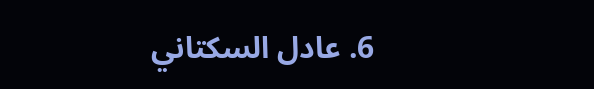6. عادل السكتاني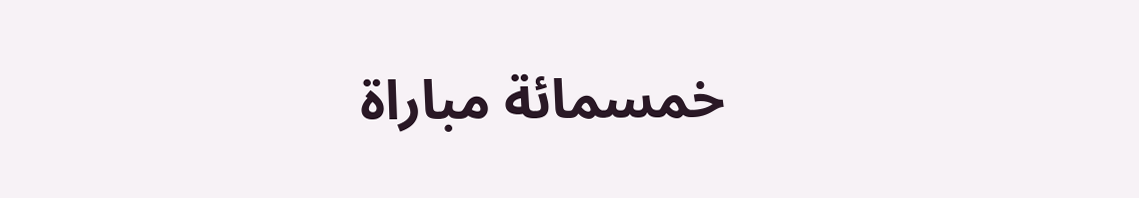خمسمائة مباراة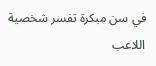في سن مبكرة تفسر شخصية اللاعب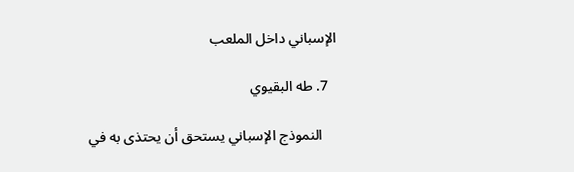الإسباني داخل الملعب

  7. طه البقيوي

    النموذج الإسباني يستحق أن يحتذى به في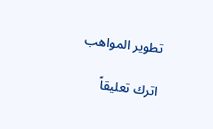تطوير المواهب

اترك تعليقاً